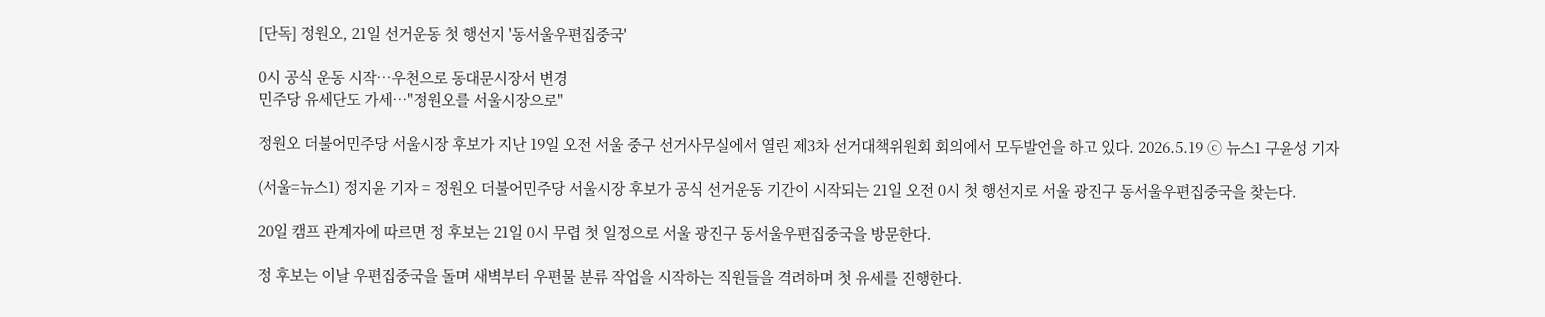[단독] 정원오, 21일 선거운동 첫 행선지 '동서울우편집중국'

0시 공식 운동 시작…우천으로 동대문시장서 변경
민주당 유세단도 가세…"정원오를 서울시장으로"

정원오 더불어민주당 서울시장 후보가 지난 19일 오전 서울 중구 선거사무실에서 열린 제3차 선거대책위원회 회의에서 모두발언을 하고 있다. 2026.5.19 ⓒ 뉴스1 구윤성 기자

(서울=뉴스1) 정지윤 기자 = 정원오 더불어민주당 서울시장 후보가 공식 선거운동 기간이 시작되는 21일 오전 0시 첫 행선지로 서울 광진구 동서울우편집중국을 찾는다.

20일 캠프 관계자에 따르면 정 후보는 21일 0시 무렵 첫 일정으로 서울 광진구 동서울우편집중국을 방문한다.

정 후보는 이날 우편집중국을 돌며 새벽부터 우편물 분류 작업을 시작하는 직원들을 격려하며 첫 유세를 진행한다.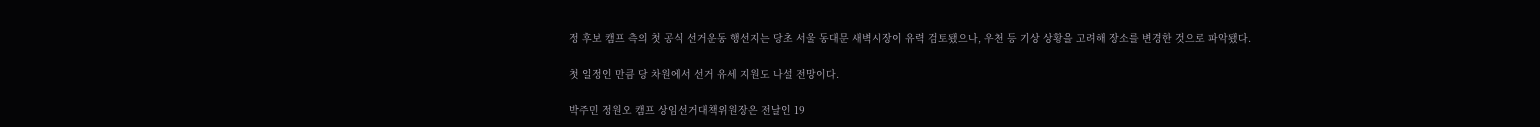정 후보 캠프 측의 첫 공식 선거운동 행선지는 당초 서울 동대문 새벽시장이 유력 검토됐으나, 우천 등 기상 상황을 고려해 장소를 변경한 것으로 파악됐다.

첫 일정인 만큼 당 차원에서 선거 유세 지원도 나설 전망이다.

박주민 정원오 캠프 상임선거대책위원장은 전날인 19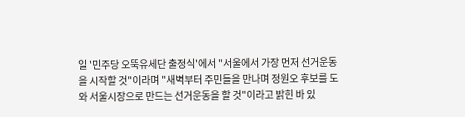일 '민주당 오뚝유세단 출정식'에서 "서울에서 가장 먼저 선거운동을 시작할 것"이라며 "새벽부터 주민들을 만나며 정원오 후보를 도와 서울시장으로 만드는 선거운동을 할 것"이라고 밝힌 바 있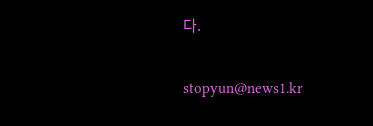다.

stopyun@news1.kr